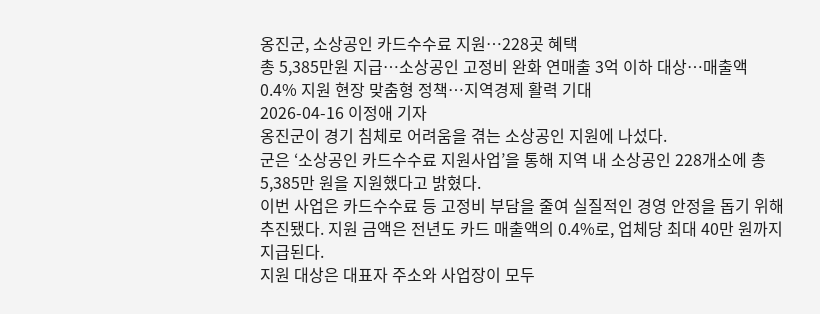옹진군, 소상공인 카드수수료 지원…228곳 혜택
총 5,385만원 지급…소상공인 고정비 완화 연매출 3억 이하 대상…매출액 0.4% 지원 현장 맞춤형 정책…지역경제 활력 기대
2026-04-16 이정애 기자
옹진군이 경기 침체로 어려움을 겪는 소상공인 지원에 나섰다.
군은 ‘소상공인 카드수수료 지원사업’을 통해 지역 내 소상공인 228개소에 총 5,385만 원을 지원했다고 밝혔다.
이번 사업은 카드수수료 등 고정비 부담을 줄여 실질적인 경영 안정을 돕기 위해 추진됐다. 지원 금액은 전년도 카드 매출액의 0.4%로, 업체당 최대 40만 원까지 지급된다.
지원 대상은 대표자 주소와 사업장이 모두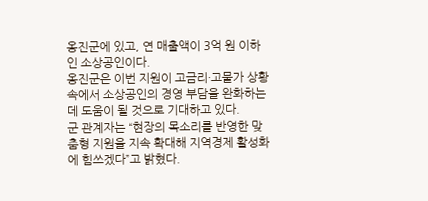옹진군에 있고, 연 매출액이 3억 원 이하인 소상공인이다.
옹진군은 이번 지원이 고금리·고물가 상황 속에서 소상공인의 경영 부담을 완화하는 데 도움이 될 것으로 기대하고 있다.
군 관계자는 “현장의 목소리를 반영한 맞춤형 지원을 지속 확대해 지역경제 활성화에 힘쓰겠다”고 밝혔다.